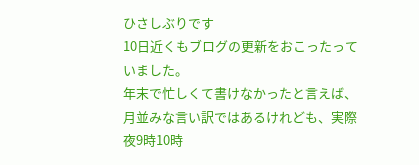ひさしぶりです
10日近くもブログの更新をおこったっていました。
年末で忙しくて書けなかったと言えば、月並みな言い訳ではあるけれども、実際夜9時10時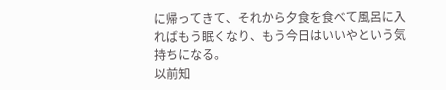に帰ってきて、それから夕食を食べて風呂に入ればもう眠くなり、もう今日はいいやという気持ちになる。
以前知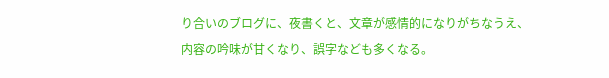り合いのブログに、夜書くと、文章が感情的になりがちなうえ、
内容の吟味が甘くなり、誤字なども多くなる。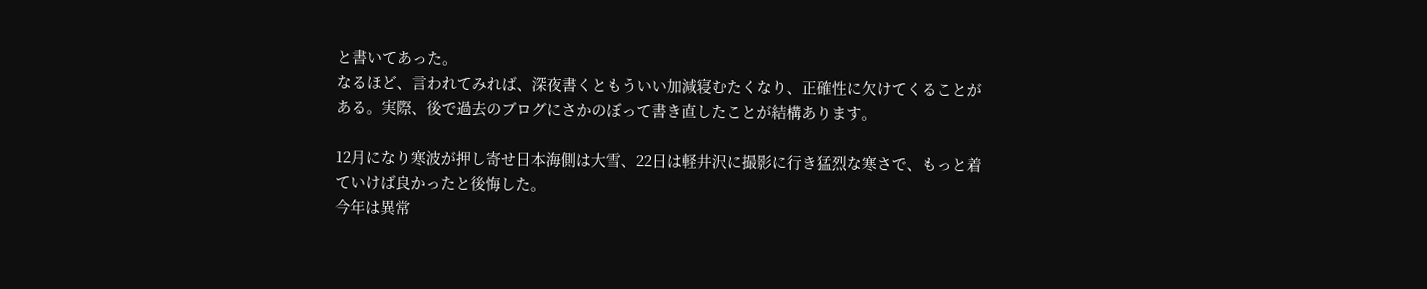と書いてあった。
なるほど、言われてみれば、深夜書くともういい加減寝むたくなり、正確性に欠けてくることがある。実際、後で過去のブログにさかのぼって書き直したことが結構あります。

12月になり寒波が押し寄せ日本海側は大雪、22日は軽井沢に撮影に行き猛烈な寒さで、もっと着ていけば良かったと後悔した。
今年は異常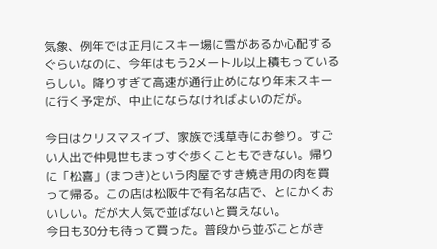気象、例年では正月にスキー場に雪があるか心配するぐらいなのに、今年はもう2メートル以上積もっているらしい。降りすぎて高速が通行止めになり年末スキーに行く予定が、中止にならなければよいのだが。

今日はクリスマスイブ、家族で浅草寺にお参り。すごい人出で仲見世もまっすぐ歩くこともできない。帰りに「松喜」(まつき)という肉屋ですき焼き用の肉を買って帰る。この店は松阪牛で有名な店で、とにかくおいしい。だが大人気で並ばないと買えない。
今日も30分も待って買った。普段から並ぶことがき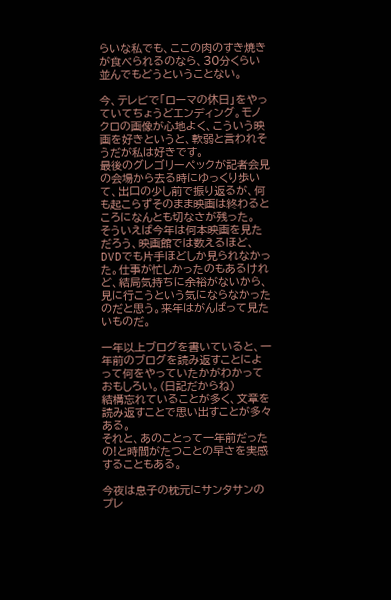らいな私でも、ここの肉のすき焼きが食べられるのなら、30分くらい並んでもどうということない。

今、テレビで「ローマの休日」をやっていてちょうどエンディング。モノクロの画像が心地よく、こういう映画を好きというと、軟弱と言われそうだが私は好きです。
最後のグレゴリーペックが記者会見の会場から去る時にゆっくり歩いて、出口の少し前で振り返るが、何も起こらずそのまま映画は終わるところになんとも切なさが残った。
そういえば今年は何本映画を見ただろう、映画館では数えるほど、DVDでも片手ほどしか見られなかった。仕事が忙しかったのもあるけれど、結局気持ちに余裕がないから、見に行こうという気にならなかったのだと思う。来年はがんばって見たいものだ。

一年以上ブログを書いていると、一年前のブログを読み返すことによって何をやっていたかがわかっておもしろい。(日記だからね)
結構忘れていることが多く、文章を読み返すことで思い出すことが多々ある。
それと、あのことって一年前だったの!と時間がたつことの早さを実感することもある。

今夜は息子の枕元にサンタサンのプレ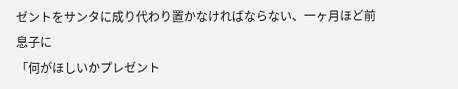ゼントをサンタに成り代わり置かなければならない、一ヶ月ほど前息子に
「何がほしいかプレゼント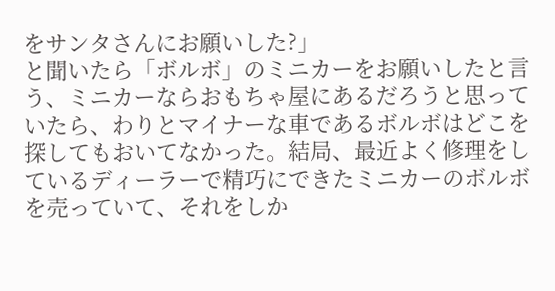をサンタさんにお願いした?」
と聞いたら「ボルボ」のミニカーをお願いしたと言う、ミニカーならおもちゃ屋にあるだろうと思っていたら、わりとマイナーな車であるボルボはどこを探してもおいてなかった。結局、最近よく修理をしているディーラーで精巧にできたミニカーのボルボを売っていて、それをしか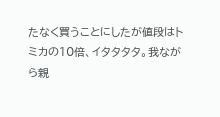たなく買うことにしたが値段はトミカの10倍、イタタタタ。我ながら親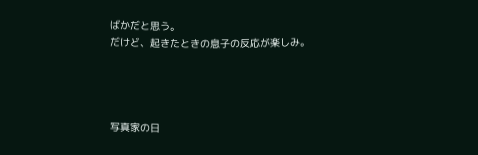ばかだと思う。
だけど、起きたときの息子の反応が楽しみ。




写真家の日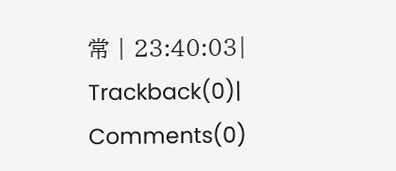常 | 23:40:03| Trackback(0)| Comments(0)